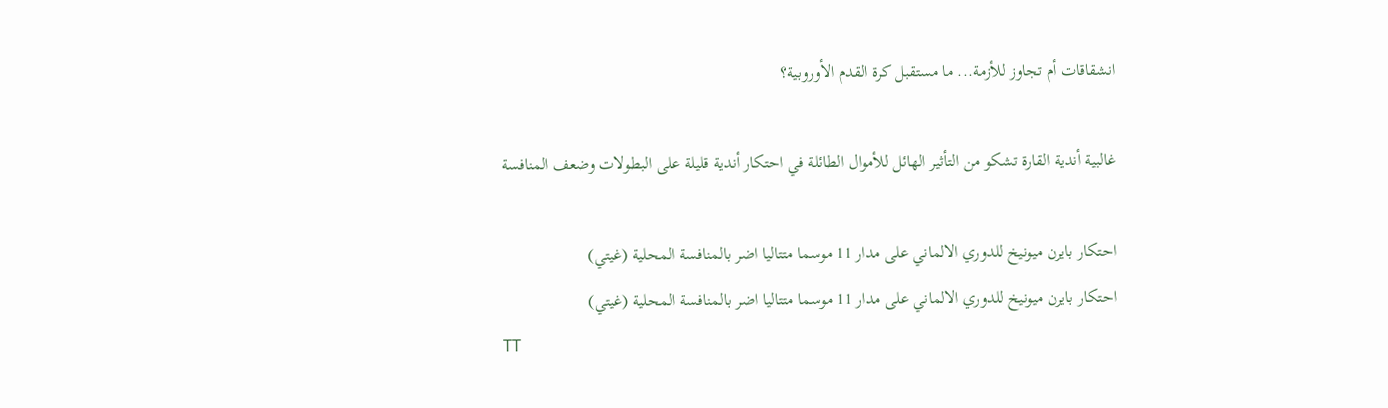انشقاقات أم تجاوز للأزمة... ما مستقبل كرة القدم الأوروبية؟

غالبية أندية القارة تشكو من التأثير الهائل للأموال الطائلة في احتكار أندية قليلة على البطولات وضعف المنافسة

احتكار بايرن ميونيخ للدوري الالماني على مدار 11 موسما متتاليا اضر بالمنافسة المحلية (غيتي)
احتكار بايرن ميونيخ للدوري الالماني على مدار 11 موسما متتاليا اضر بالمنافسة المحلية (غيتي)
TT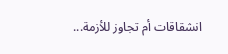انشقاقات أم تجاوز للأزمة...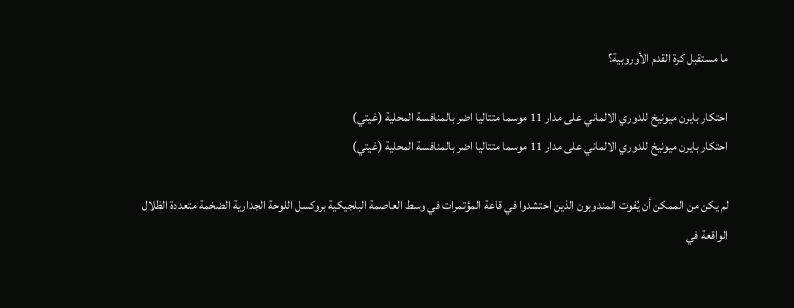ما مستقبل كرة القدم الأوروبية؟

احتكار بايرن ميونيخ للدوري الالماني على مدار 11 موسما متتاليا اضر بالمنافسة المحلية (غيتي)
احتكار بايرن ميونيخ للدوري الالماني على مدار 11 موسما متتاليا اضر بالمنافسة المحلية (غيتي)

لم يكن من الممكن أن يُفوت المندوبون الذين احتشدوا في قاعة المؤتمرات في وسط العاصمة البلجيكية بروكسل اللوحة الجدارية الضخمة متعددة الظلال الواقعة في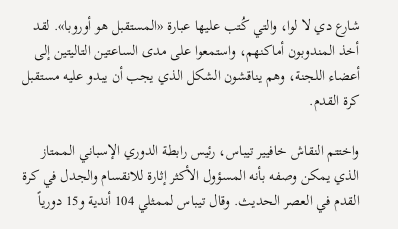شارع دي لا لوا، والتي كُتب عليها عبارة «المستقبل هو أوروبا». لقد أخذ المندوبون أماكنهم، واستمعوا على مدى الساعتين التاليتين إلى أعضاء اللجنة، وهم يناقشون الشكل الذي يجب أن يبدو عليه مستقبل كرة القدم.

واختتم النقاش خافيير تيباس، رئيس رابطة الدوري الإسباني الممتاز الذي يمكن وصفه بأنه المسؤول الأكثر إثارة للانقسام والجدل في كرة القدم في العصر الحديث. وقال تيباس لممثلي 104 أندية و15 دورياً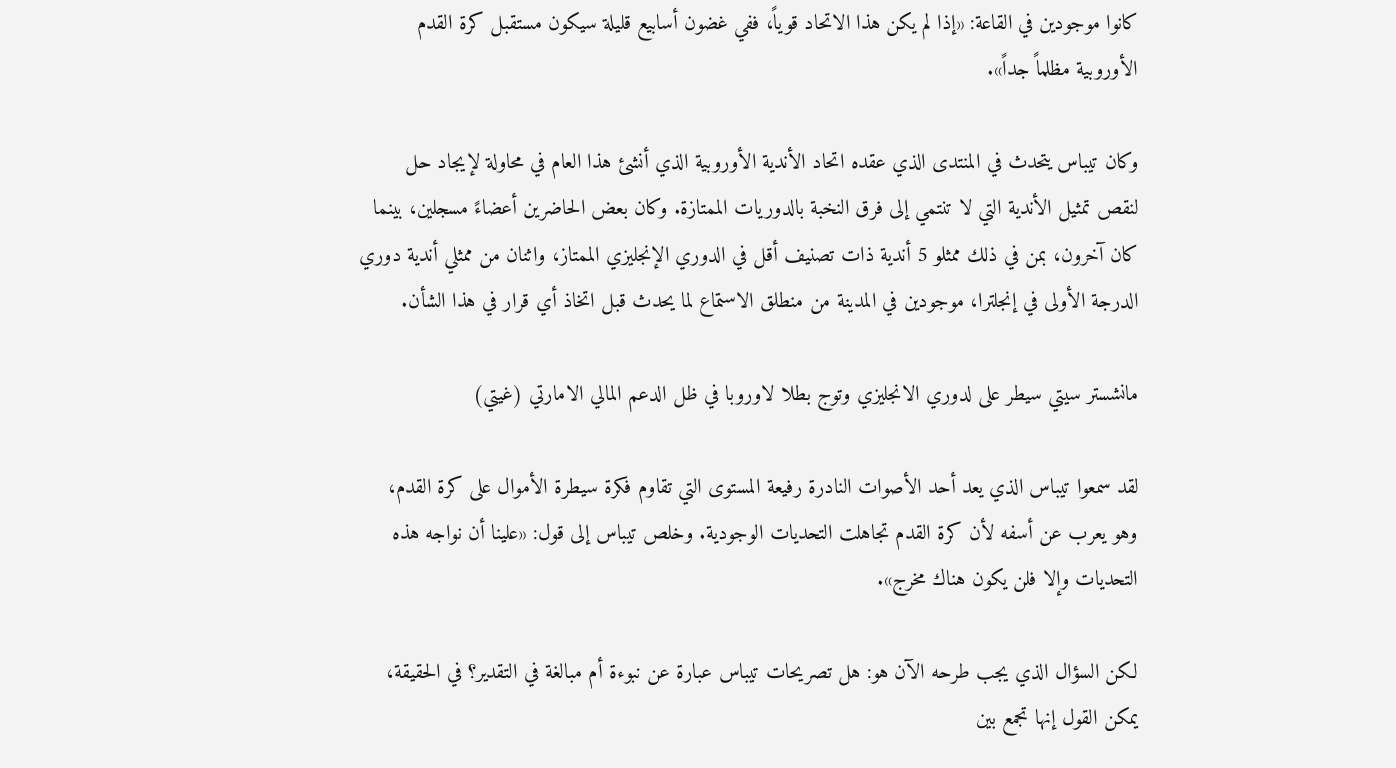كانوا موجودين في القاعة: «إذا لم يكن هذا الاتحاد قوياً، ففي غضون أسابيع قليلة سيكون مستقبل كرة القدم الأوروبية مظلماً جداً».

وكان تيباس يتحدث في المنتدى الذي عقده اتحاد الأندية الأوروبية الذي أنشئ هذا العام في محاولة لإيجاد حل لنقص تمثيل الأندية التي لا تنتمي إلى فرق النخبة بالدوريات الممتازة. وكان بعض الحاضرين أعضاءً مسجلين، بينما كان آخرون، بمن في ذلك ممثلو 5 أندية ذات تصنيف أقل في الدوري الإنجليزي الممتاز، واثنان من ممثلي أندية دوري الدرجة الأولى في إنجلترا، موجودين في المدينة من منطلق الاستماع لما يحدث قبل اتخاذ أي قرار في هذا الشأن.

مانشستر سيتي سيطر على لدوري الانجليزي وتوج بطلا لاوروبا في ظل الدعم المالي الامارتي (غيتي)

لقد سمعوا تيباس الذي يعد أحد الأصوات النادرة رفيعة المستوى التي تقاوم فكرة سيطرة الأموال على كرة القدم، وهو يعرب عن أسفه لأن كرة القدم تجاهلت التحديات الوجودية. وخلص تيباس إلى قول: «علينا أن نواجه هذه التحديات وإلا فلن يكون هناك مخرج».

لكن السؤال الذي يجب طرحه الآن هو: هل تصريحات تيباس عبارة عن نبوءة أم مبالغة في التقدير؟ في الحقيقة، يمكن القول إنها تجمع بين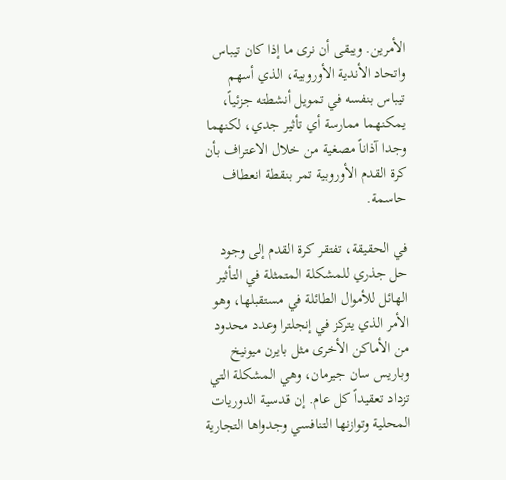الأمرين. ويبقى أن نرى ما إذا كان تيباس واتحاد الأندية الأوروبية، الذي أسهم تيباس بنفسه في تمويل أنشطته جزئياً، يمكنهما ممارسة أي تأثير جدي، لكنهما وجدا آذاناً مصغية من خلال الاعتراف بأن كرة القدم الأوروبية تمر بنقطة انعطاف حاسمة.

في الحقيقة، تفتقر كرة القدم إلى وجود حل جذري للمشكلة المتمثلة في التأثير الهائل للأموال الطائلة في مستقبلها، وهو الأمر الذي يتركز في إنجلترا وعدد محدود من الأماكن الأخرى مثل بايرن ميونيخ وباريس سان جيرمان، وهي المشكلة التي تزداد تعقيداً كل عام. إن قدسية الدوريات المحلية وتوازنها التنافسي وجدواها التجارية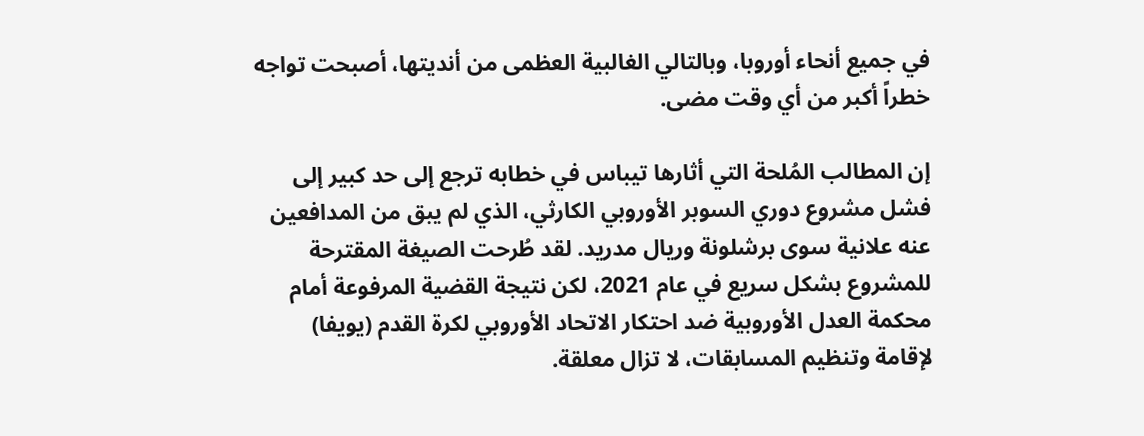في جميع أنحاء أوروبا، وبالتالي الغالبية العظمى من أنديتها، أصبحت تواجه خطراً أكبر من أي وقت مضى.

إن المطالب المُلحة التي أثارها تيباس في خطابه ترجع إلى حد كبير إلى فشل مشروع دوري السوبر الأوروبي الكارثي، الذي لم يبق من المدافعين عنه علانية سوى برشلونة وريال مدريد. لقد طُرحت الصيغة المقترحة للمشروع بشكل سريع في عام 2021، لكن نتيجة القضية المرفوعة أمام محكمة العدل الأوروبية ضد احتكار الاتحاد الأوروبي لكرة القدم (يويفا) لإقامة وتنظيم المسابقات، لا تزال معلقة.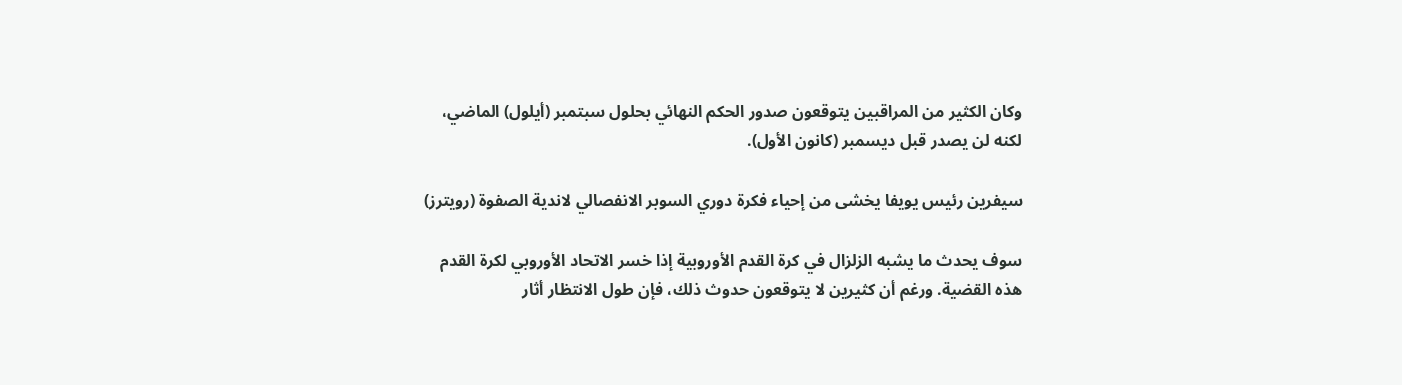وكان الكثير من المراقبين يتوقعون صدور الحكم النهائي بحلول سبتمبر (أيلول) الماضي، لكنه لن يصدر قبل ديسمبر (كانون الأول).

سيفرين رئيس يويفا يخشى من إحياء فكرة دوري السوبر الانفصالي لاندية الصفوة (رويترز)

سوف يحدث ما يشبه الزلزال في كرة القدم الأوروبية إذا خسر الاتحاد الأوروبي لكرة القدم هذه القضية. ورغم أن كثيرين لا يتوقعون حدوث ذلك، فإن طول الانتظار أثار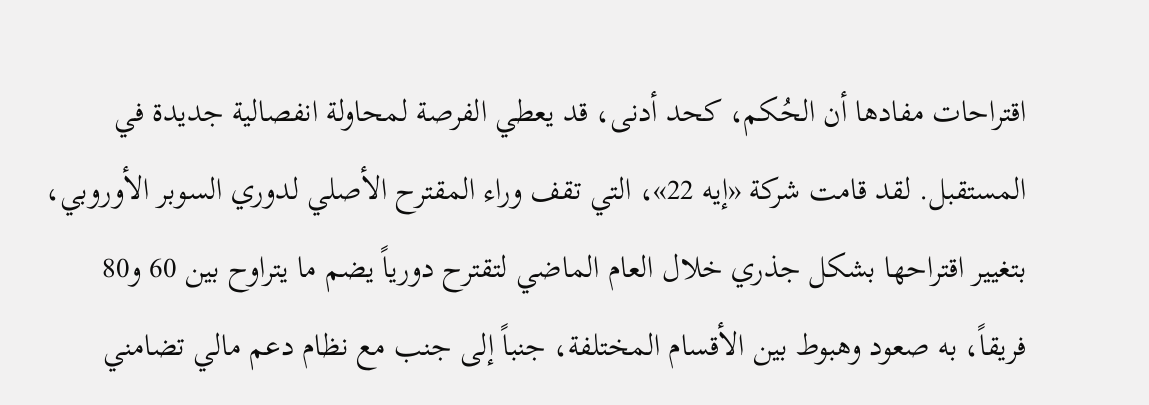اقتراحات مفادها أن الحُكم، كحد أدنى، قد يعطي الفرصة لمحاولة انفصالية جديدة في المستقبل. لقد قامت شركة «إيه 22»، التي تقف وراء المقترح الأصلي لدوري السوبر الأوروبي، بتغيير اقتراحها بشكل جذري خلال العام الماضي لتقترح دورياً يضم ما يتراوح بين 60 و80 فريقاً، به صعود وهبوط بين الأقسام المختلفة، جنباً إلى جنب مع نظام دعم مالي تضامني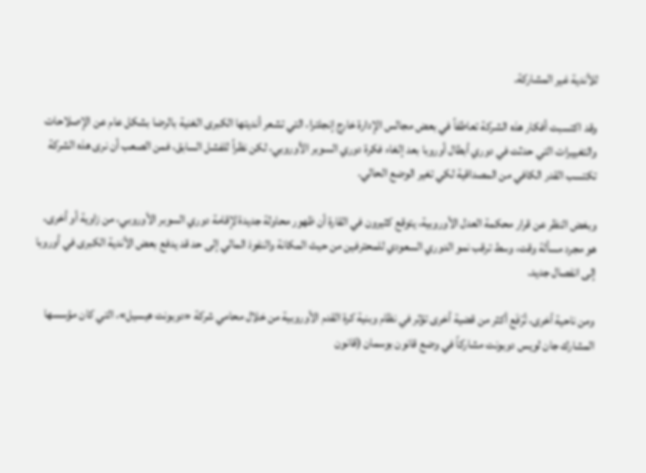للأندية غير المشاركة.

وقد اكتسبت أفكار هذه الشركة تعاطفاً في بعض مجالس الإدارة خارج إنجلترا، التي تشعر أنديتها الكبرى الغنية بالرضا بشكل عام عن الإصلاحات والتغييرات التي حدثت في دوري أبطال أوروبا بعد إلغاء فكرة دوري السوبر الأوروبي، لكن نظراً للفشل السابق، فمن الصعب أن نرى هذه الشركة تكتسب القدر الكافي من المصداقية لكي تغير الوضع الحالي.

وبغض النظر عن قرار محكمة العدل الأوروبية، يتوقع كثيرون في القارة أن ظهور محاولة جديدة لإقامة دوري السوبر الأوروبي، من زاوية أو أخرى، هو مجرد مسألة وقت، وسط ترقب نمو الدوري السعودي للمحترفين من حيث المكانة والنفوذ المالي إلى حد قد يدفع بعض الأندية الكبرى في أوروبا إلى انفصال جديد.

ومن ناحية أخرى، تُرْفَع أكثر من قضية أخرى تؤثر في نظام وبنية كرة القدم الأوروبية من خلال محامي شركة «دوبونت هيسيل»، التي كان مؤسسها المشارك جان لويس دوبونت مشاركاً في وضع قانون بوسمان (قانون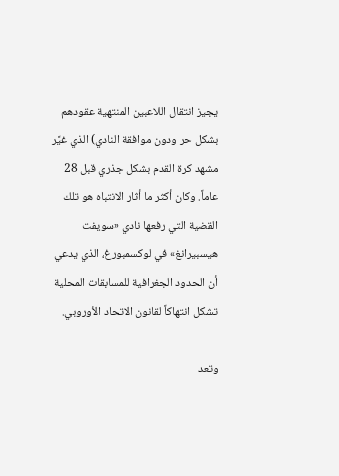يجيز انتقال اللاعبين المنتهية عقودهم بشكل حر ودون موافقة النادي) الذي غيَّر مشهد كرة القدم بشكل جذري قبل 28 عاماً. وكان أكثر ما أثار الانتباه هو تلك القضية التي رفعها نادي «سويفت هيسبيرانغ» في لوكسمبورغ، الذي يدعي أن الحدود الجغرافية للمسابقات المحلية تشكل انتهاكاً لقانون الاتحاد الأوروبي.

وتعد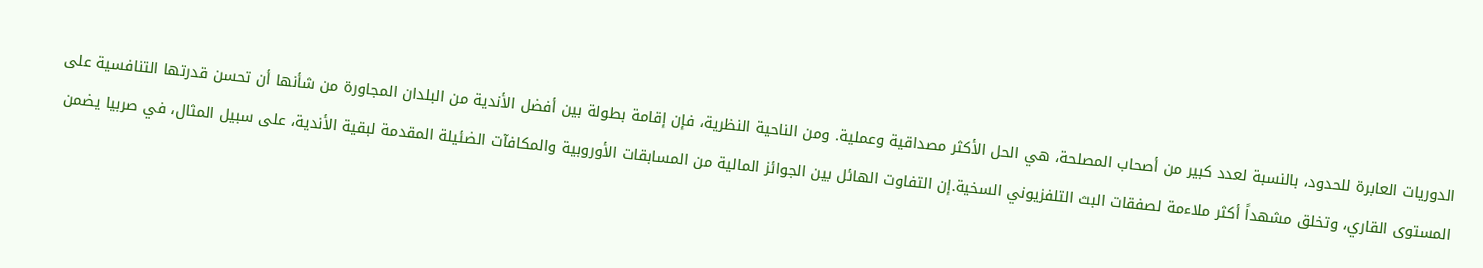الدوريات العابرة للحدود، بالنسبة لعدد كبير من أصحاب المصلحة، هي الحل الأكثر مصداقية وعملية. ومن الناحية النظرية، فإن إقامة بطولة بين أفضل الأندية من البلدان المجاورة من شأنها أن تحسن قدرتها التنافسية على المستوى القاري، وتخلق مشهداً أكثر ملاءمة لصفقات البث التلفزيوني السخية.إن التفاوت الهائل بين الجوائز المالية من المسابقات الأوروبية والمكافآت الضئيلة المقدمة لبقية الأندية، على سبيل المثال، في صربيا يضمن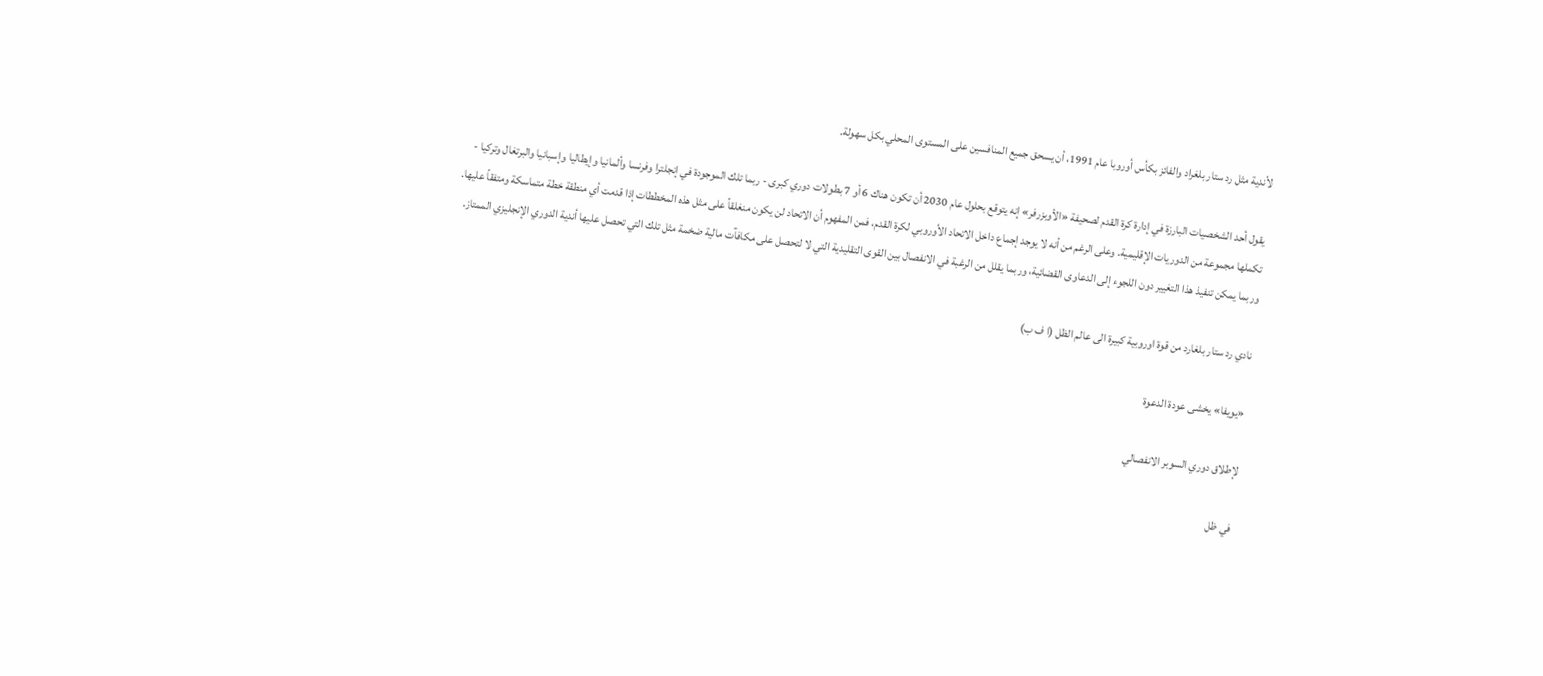لأندية مثل رد ستار بلغراد والفائز بكأس أوروبا عام 1991، أن يسحق جميع المنافسين على المستوى المحلي بكل سهولة.

يقول أحد الشخصيات البارزة في إدارة كرة القدم لصحيفة «الأوبزرفر» إنه يتوقع بحلول عام 2030 أن تكون هناك 6 أو 7 بطولات دوري كبرى - ربما تلك الموجودة في إنجلترا وفرنسا وألمانيا وإيطاليا وإسبانيا والبرتغال وتركيا - تكملها مجموعة من الدوريات الإقليمية. وعلى الرغم من أنه لا يوجد إجماع داخل الاتحاد الأوروبي لكرة القدم، فمن المفهوم أن الاتحاد لن يكون منغلقاً على مثل هذه المخططات إذا قدمت أي منطقة خطة متماسكة ومتفقاً عليها. وربما يمكن تنفيذ هذا التغيير دون اللجوء إلى الدعاوى القضائية، وربما يقلل من الرغبة في الانفصال بين القوى التقليدية التي لا لتحصل على مكافآت مالية ضخمة مثل تلك التي تحصل عليها أندية الدوري الإنجليزي الممتاز.

نادي رد ستار بلغارد من قوة اوروبية كبيرة الى عالم الظل (ا ف ب)

«يويفا» يخشى عودة الدعوة

لإطلاق دوري السوبر الانفصالي

في ظل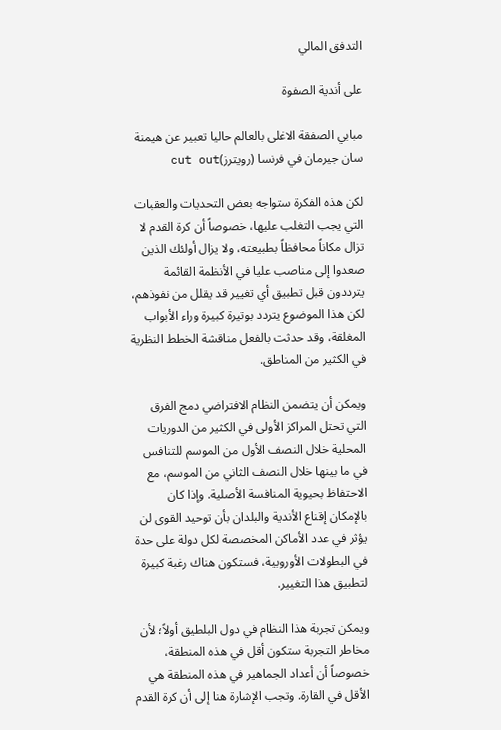التدفق المالي

على أندية الصفوة

مبابي الصفقة الاغلى بالعالم حاليا تعبير عن هيمنة سان جيرمان في فرنسا (رويترز)cut out

لكن هذه الفكرة ستواجه بعض التحديات والعقبات التي يجب التغلب عليها، خصوصاً أن كرة القدم لا تزال مكاناً محافظاً بطبيعته، ولا يزال أولئك الذين صعدوا إلى مناصب عليا في الأنظمة القائمة يترددون قبل تطبيق أي تغيير قد يقلل من نفوذهم، لكن هذا الموضوع يتردد بوتيرة كبيرة وراء الأبواب المغلقة، وقد حدثت بالفعل مناقشة الخطط النظرية في الكثير من المناطق.

ويمكن أن يتضمن النظام الافتراضي دمج الفرق التي تحتل المراكز الأولى في الكثير من الدوريات المحلية خلال النصف الأول من الموسم للتنافس في ما بينها خلال النصف الثاني من الموسم، مع الاحتفاظ بحيوية المنافسة الأصلية. وإذا كان بالإمكان إقناع الأندية والبلدان بأن توحيد القوى لن يؤثر في عدد الأماكن المخصصة لكل دولة على حدة في البطولات الأوروبية، فستكون هناك رغبة كبيرة لتطبيق هذا التغيير.

ويمكن تجربة هذا النظام في دول البلطيق أولاً؛ لأن مخاطر التجربة ستكون أقل في هذه المنطقة، خصوصاً أن أعداد الجماهير في هذه المنطقة هي الأقل في القارة. وتجب الإشارة هنا إلى أن كرة القدم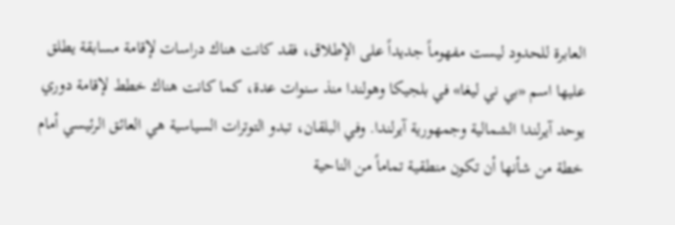العابرة للحدود ليست مفهوماً جديداً على الإطلاق، فقد كانت هناك دراسات لإقامة مسابقة يطلق عليها اسم «بي ني ليغا» في بلجيكا وهولندا منذ سنوات عدة، كما كانت هناك خطط لإقامة دوري يوحد آيرلندا الشمالية وجمهورية آيرلندا. وفي البلقان، تبدو التوترات السياسية هي العائق الرئيسي أمام خطة من شأنها أن تكون منطقية تماماً من الناحية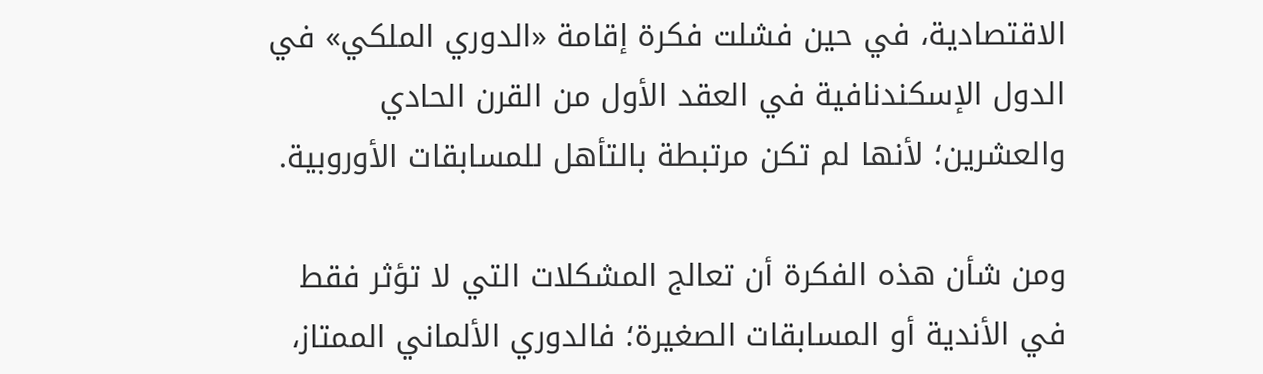الاقتصادية، في حين فشلت فكرة إقامة «الدوري الملكي» في الدول الإسكندنافية في العقد الأول من القرن الحادي والعشرين؛ لأنها لم تكن مرتبطة بالتأهل للمسابقات الأوروبية.

ومن شأن هذه الفكرة أن تعالج المشكلات التي لا تؤثر فقط في الأندية أو المسابقات الصغيرة؛ فالدوري الألماني الممتاز،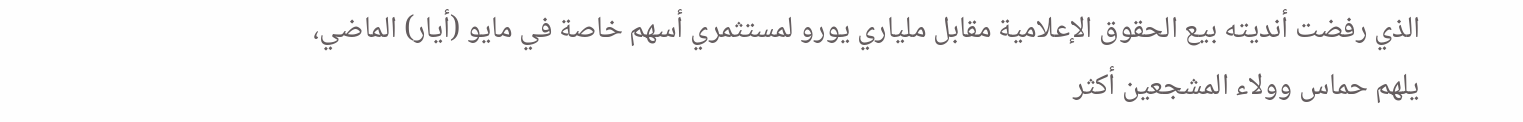الذي رفضت أنديته بيع الحقوق الإعلامية مقابل ملياري يورو لمستثمري أسهم خاصة في مايو (أيار) الماضي، يلهم حماس وولاء المشجعين أكثر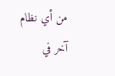من أي نظام آخر في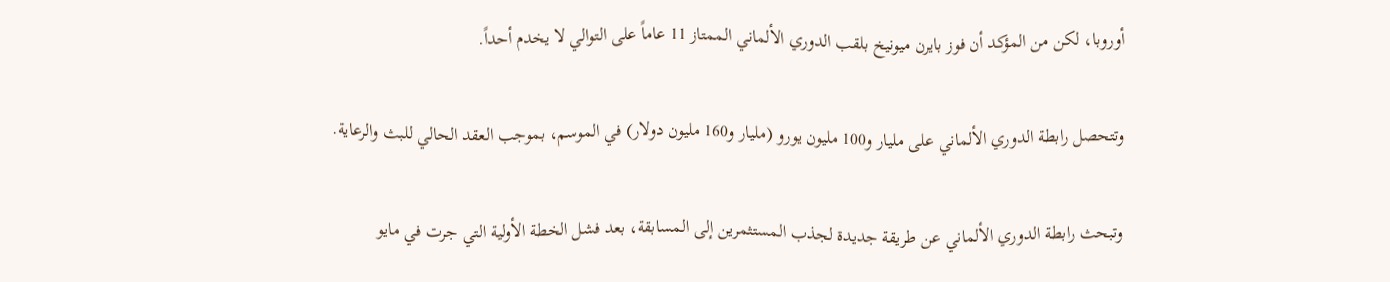أوروبا، لكن من المؤكد أن فوز بايرن ميونيخ بلقب الدوري الألماني الممتاز 11 عاماً على التوالي لا يخدم أحداً.

وتتحصل رابطة الدوري الألماني على مليار و100 مليون يورو (مليار و160 مليون دولار) في الموسم، بموجب العقد الحالي للبث والرعاية.

وتبحث رابطة الدوري الألماني عن طريقة جديدة لجذب المستثمرين إلى المسابقة، بعد فشل الخطة الأولية التي جرت في مايو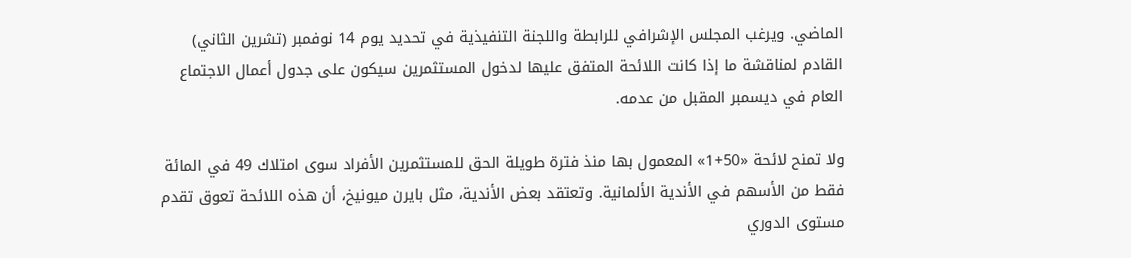الماضي. ويرغب المجلس الإشرافي للرابطة واللجنة التنفيذية في تحديد يوم 14 نوفمبر (تشرين الثاني) القادم لمناقشة ما إذا كانت اللائحة المتفق عليها لدخول المستثمرين سيكون على جدول أعمال الاجتماع العام في ديسمبر المقبل من عدمه.

ولا تمنح لائحة «50+1» المعمول بها منذ فترة طويلة الحق للمستثمرين الأفراد سوى امتلاك 49 في المائة فقط من الأسهم في الأندية الألمانية. وتعتقد بعض الأندية، مثل بايرن ميونيخ، أن هذه اللائحة تعوق تقدم مستوى الدوري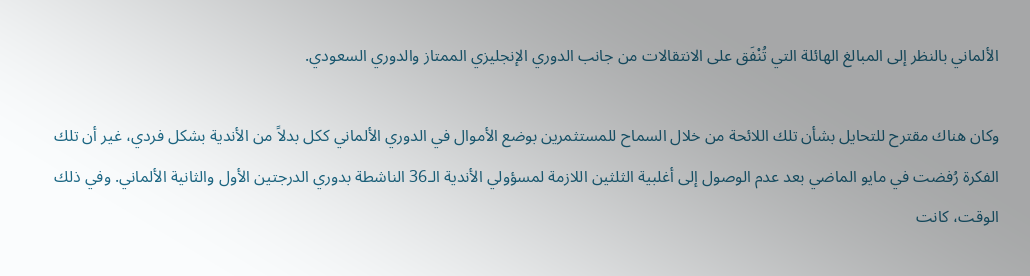الألماني بالنظر إلى المبالغ الهائلة التي تُنْفَق على الانتقالات من جانب الدوري الإنجليزي الممتاز والدوري السعودي.

وكان هناك مقترح للتحايل بشأن تلك اللائحة من خلال السماح للمستثمرين بوضع الأموال في الدوري الألماني ككل بدلاً من الأندية بشكل فردي، غير أن تلك الفكرة رُفضت في مايو الماضي بعد عدم الوصول إلى أغلبية الثلثين اللازمة لمسؤولي الأندية الـ36 الناشطة بدوري الدرجتين الأول والثانية الألماني. وفي ذلك الوقت، كانت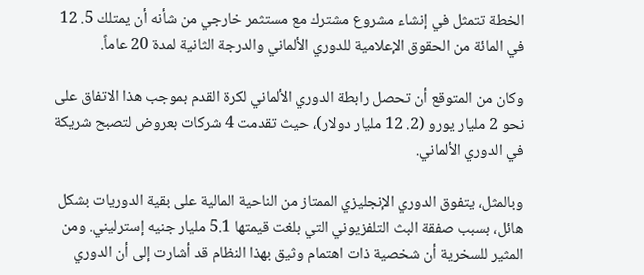الخطة تتمثل في إنشاء مشروع مشترك مع مستثمر خارجي من شأنه أن يمتلك 5. 12 في المائة من الحقوق الإعلامية للدوري الألماني والدرجة الثانية لمدة 20 عاماً.

وكان من المتوقع أن تحصل رابطة الدوري الألماني لكرة القدم بموجب هذا الاتفاق على نحو 2 مليار يورو (2. 12 مليار دولار)، حيث تقدمت 4 شركات بعروض لتصبح شريكة في الدوري الألماني.

وبالمثل، يتفوق الدوري الإنجليزي الممتاز من الناحية المالية على بقية الدوريات بشكل هائل، بسبب صفقة البث التلفزيوني التي بلغت قيمتها 5.1 مليار جنيه إسترليني. ومن المثير للسخرية أن شخصية ذات اهتمام وثيق بهذا النظام قد أشارت إلى أن الدوري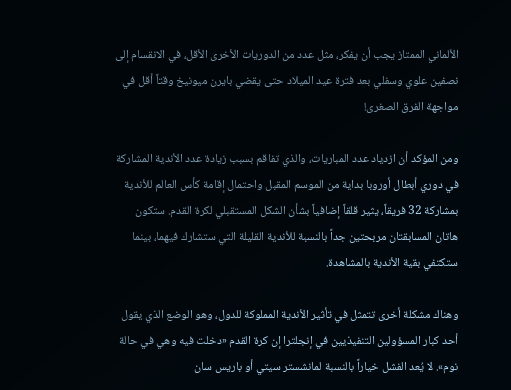الألماني الممتاز يجب أن يفكر، مثل عدد من الدوريات الأخرى الأقل، في الانقسام إلى نصفين علوي وسفلي بعد فترة عيد الميلاد حتى يقضي بايرن ميونيخ وقتاً أقل في مواجهة الفرق الصغرى!

ومن المؤكد أن ازدياد عدد المباريات، والذي تفاقم بسبب زيادة عدد الأندية المشاركة في دوري أبطال أوروبا بداية من الموسم المقبل واحتمال إقامة كأس العالم للأندية بمشاركة 32 فريقاً، يثير قلقاً إضافياً بشأن الشكل المستقبلي لكرة القدم. ستكون هاتان المسابقتان مربحتين جداً بالنسبة للأندية القليلة التي ستشارك فيهما، بينما ستكتفي بقية الأندية بالمشاهدة.

وهناك مشكلة أخرى تتمثل في تأثير الأندية المملوكة للدول، وهو الوضع الذي يقول أحد كبار المسؤولين التنفيذيين في إنجلترا إن كرة القدم «دخلت فيه وهي في حالة نوم». لا يُعد الفشل خياراً بالنسبة لمانشستر سيتي أو باريس سان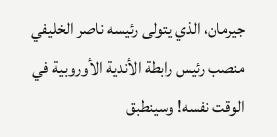جيرمان، الذي يتولى رئيسه ناصر الخليفي منصب رئيس رابطة الأندية الأوروبية في الوقت نفسه! وسينطبق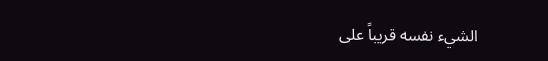الشيء نفسه قريباً على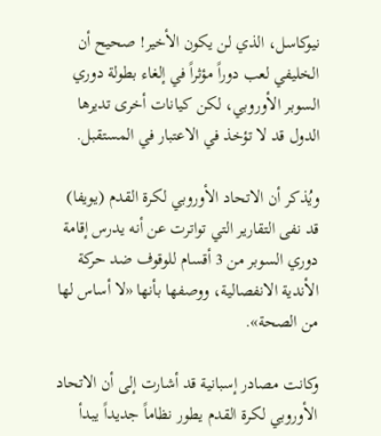نيوكاسل، الذي لن يكون الأخير! صحيح أن الخليفي لعب دوراً مؤثراً في إلغاء بطولة دوري السوبر الأوروبي، لكن كيانات أخرى تديرها الدول قد لا تؤخذ في الاعتبار في المستقبل.

ويُذكر أن الاتحاد الأوروبي لكرة القدم (يويفا) قد نفى التقارير التي تواترت عن أنه يدرس إقامة دوري السوبر من 3 أقسام للوقوف ضد حركة الأندية الانفصالية، ووصفها بأنها «لا أساس لها من الصحة».

وكانت مصادر إسبانية قد أشارت إلى أن الاتحاد الأوروبي لكرة القدم يطور نظاماً جديداً يبدأ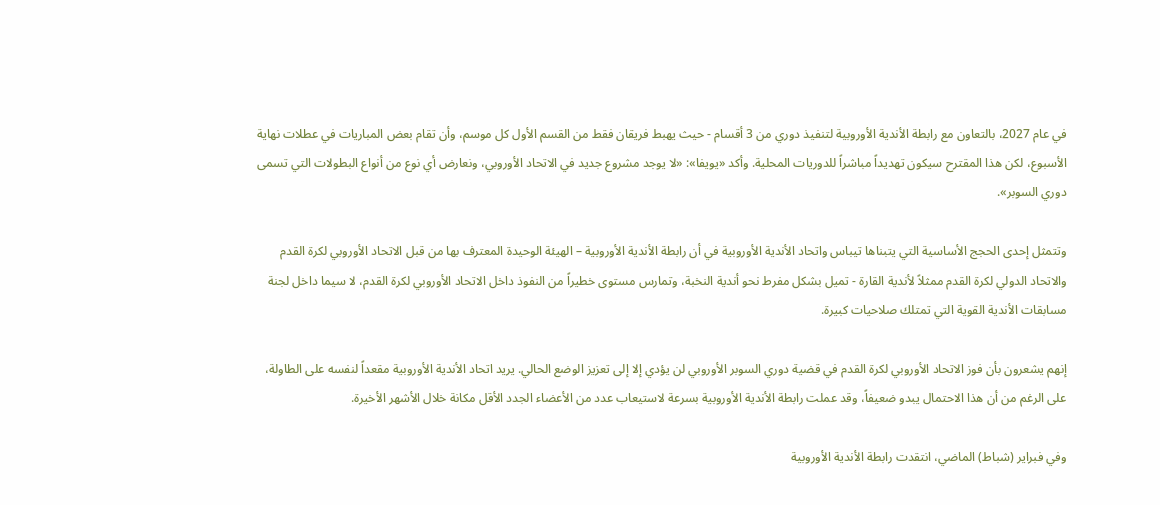في عام 2027، بالتعاون مع رابطة الأندية الأوروبية لتنفيذ دوري من 3 أقسام - حيث يهبط فريقان فقط من القسم الأول كل موسم، وأن تقام بعض المباريات في عطلات نهاية الأسبوع، لكن هذا المقترح سيكون تهديداً مباشراً للدوريات المحلية. وأكد «يويفا»: «لا يوجد مشروع جديد في الاتحاد الأوروبي، ونعارض أي نوع من أنواع البطولات التي تسمى دوري السوبر».

وتتمثل إحدى الحجج الأساسية التي يتبناها تيباس واتحاد الأندية الأوروبية في أن رابطة الأندية الأوروبية – الهيئة الوحيدة المعترف بها من قبل الاتحاد الأوروبي لكرة القدم والاتحاد الدولي لكرة القدم ممثلاً لأندية القارة - تميل بشكل مفرط نحو أندية النخبة، وتمارس مستوى خطيراً من النفوذ داخل الاتحاد الأوروبي لكرة القدم، لا سيما داخل لجنة مسابقات الأندية القوية التي تمتلك صلاحيات كبيرة.

إنهم يشعرون بأن فوز الاتحاد الأوروبي لكرة القدم في قضية دوري السوبر الأوروبي لن يؤدي إلا إلى تعزيز الوضع الحالي. يريد اتحاد الأندية الأوروبية مقعداً لنفسه على الطاولة، على الرغم من أن هذا الاحتمال يبدو ضعيفاً، وقد عملت رابطة الأندية الأوروبية بسرعة لاستيعاب عدد من الأعضاء الجدد الأقل مكانة خلال الأشهر الأخيرة.

وفي فبراير (شباط) الماضي، انتقدت رابطة الأندية الأوروبية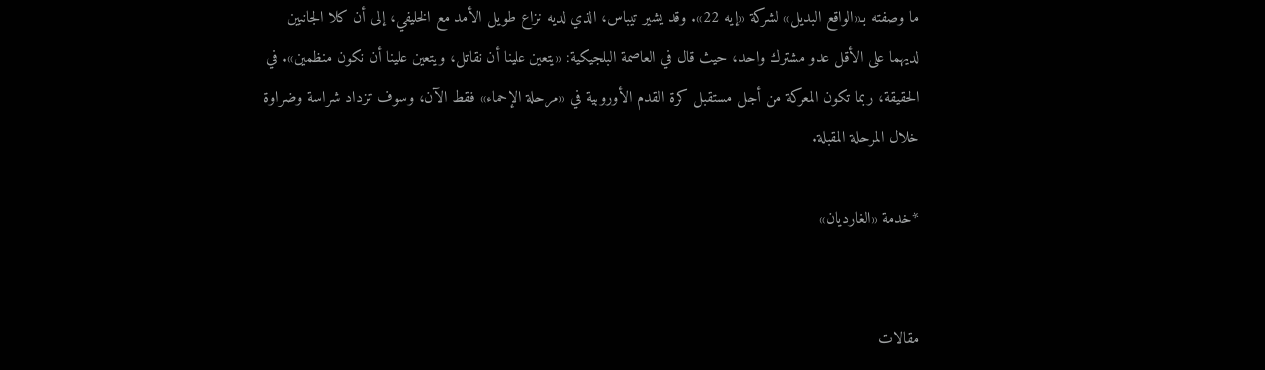ما وصفته بـ«الواقع البديل» لشركة «إيه 22». وقد يشير تيباس، الذي لديه نزاع طويل الأمد مع الخليفي، إلى أن كلا الجانبين لديهما على الأقل عدو مشترك واحد، حيث قال في العاصمة البلجيكية: «يتعين علينا أن نقاتل، ويتعين علينا أن نكون منظمين». في الحقيقة، ربما تكون المعركة من أجل مستقبل كرة القدم الأوروبية في «مرحلة الإحماء» فقط الآن، وسوف تزداد شراسة وضراوة خلال المرحلة المقبلة.

*خدمة «الغارديان»


مقالات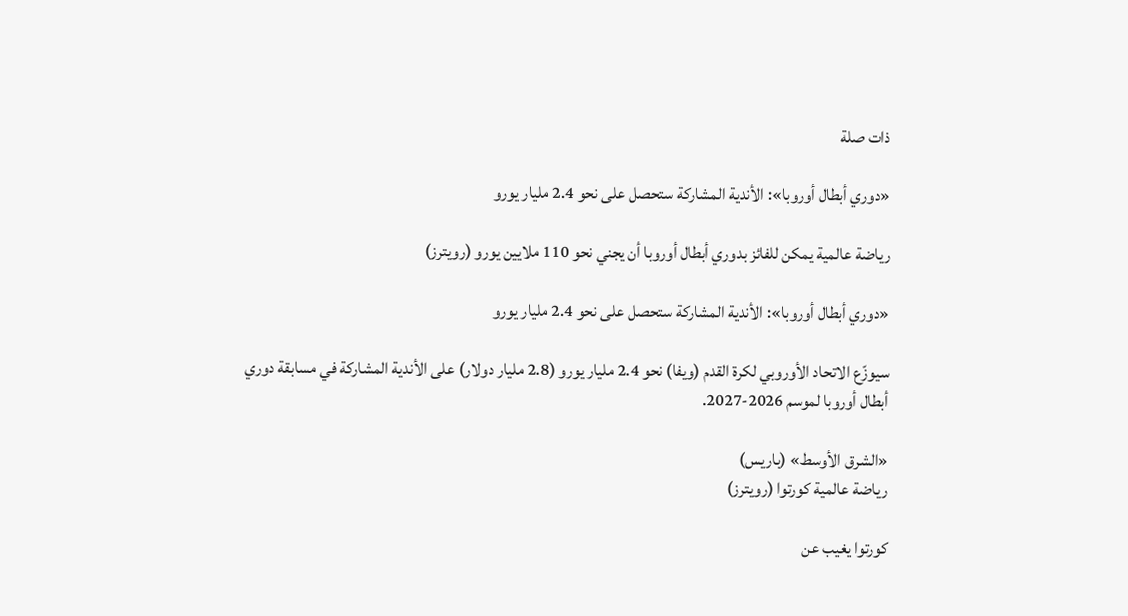ذات صلة

«دوري أبطال أوروبا»: الأندية المشاركة ستحصل على نحو 2.4 مليار يورو

رياضة عالمية يمكن للفائز بدوري أبطال أوروبا أن يجني نحو 110 ملايين يورو (رويترز)

«دوري أبطال أوروبا»: الأندية المشاركة ستحصل على نحو 2.4 مليار يورو

سيوزّع الاتحاد الأوروبي لكرة القدم (ويفا) نحو 2.4 مليار يورو (2.8 مليار دولار) على الأندية المشاركة في مسابقة دوري أبطال أوروبا لموسم 2026-2027.

«الشرق الأوسط» (باريس)
رياضة عالمية كورتوا (رويترز)

كورتوا يغيب عن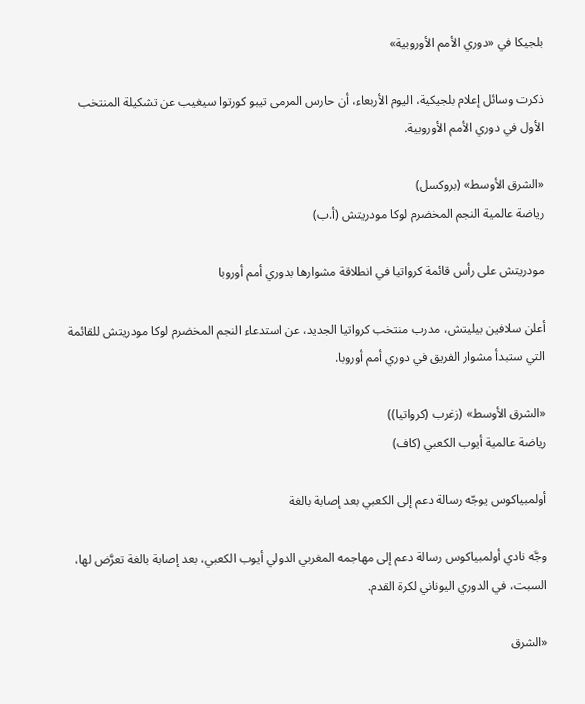بلجيكا في «دوري الأمم الأوروبية»

ذكرت وسائل إعلام بلجيكية، اليوم الأربعاء، أن حارس المرمى تيبو كورتوا سيغيب عن تشكيلة المنتخب الأول في دوري الأمم الأوروبية.

«الشرق الأوسط» (بروكسل)
رياضة عالمية النجم المخضرم لوكا مودريتش (أ.ب)

مودريتش على رأس قائمة كرواتيا في انطلاقة مشوارها بدوري أمم أوروبا

أعلن سلافين بيليتش، مدرب منتخب كرواتيا الجديد، عن استدعاء النجم المخضرم لوكا مودريتش للقائمة التي ستبدأ مشوار الفريق في دوري أمم أوروبا.

«الشرق الأوسط» (زغرب (كرواتيا))
رياضة عالمية أيوب الكعبي (كاف)

أولمبياكوس يوجّه رسالة دعم إلى الكعبي بعد إصابة بالغة

وجَّه نادي أولمبياكوس رسالة دعم إلى مهاجمه المغربي الدولي أيوب الكعبي، بعد إصابة بالغة تعرَّض لها، السبت، في الدوري اليوناني لكرة القدم.

«الشرق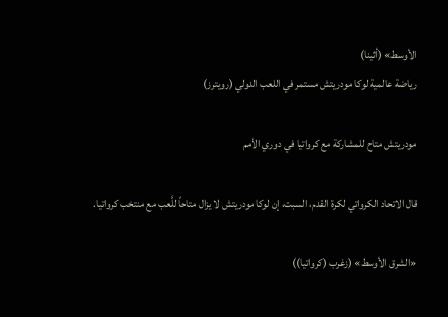الأوسط» (أثينا)
رياضة عالمية لوكا مودريتش مستمر في اللعب الدولي (رويترز)

مودريتش متاح للمشاركة مع كرواتيا في دوري الأمم

قال الاتحاد الكرواتي لكرة القدم، السبت، إن لوكا مودريتش لا يزال متاحاً للَّعب مع منتخب كرواتيا.

«الشرق الأوسط» (زغرب (كرواتيا))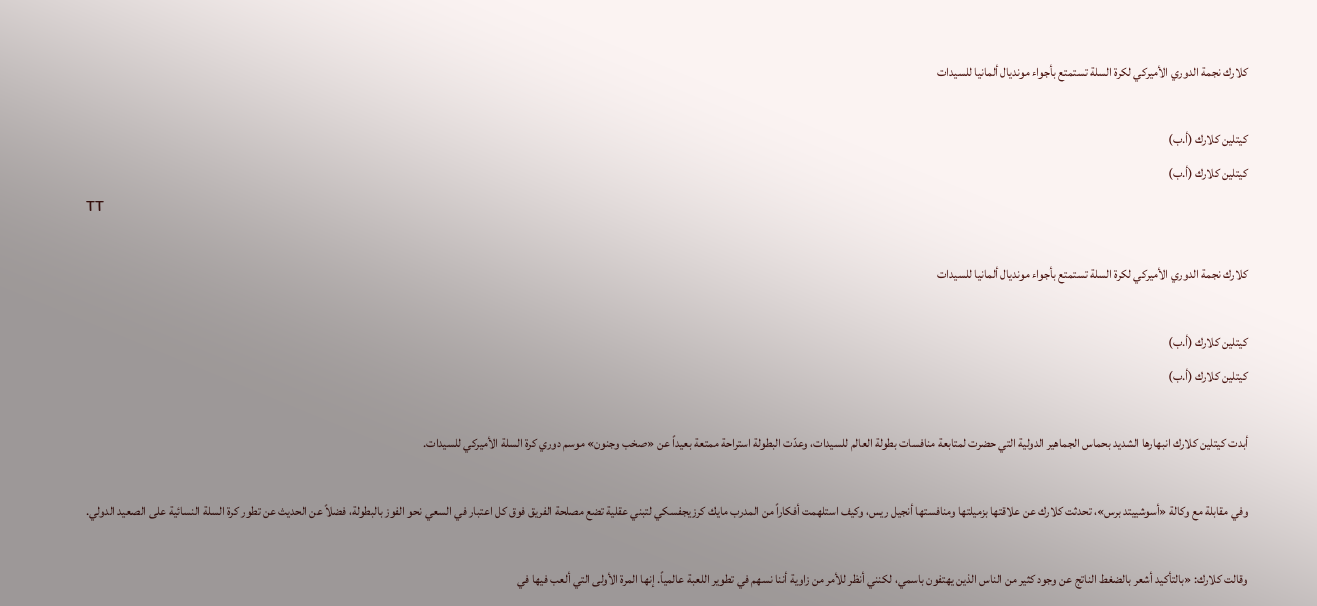كلارك نجمة الدوري الأميركي لكرة السلة تستمتع بأجواء مونديال ألمانيا للسيدات

كيتلين كلارك (أ.ب)
كيتلين كلارك (أ.ب)
TT

كلارك نجمة الدوري الأميركي لكرة السلة تستمتع بأجواء مونديال ألمانيا للسيدات

كيتلين كلارك (أ.ب)
كيتلين كلارك (أ.ب)

أبدت كيتلين كلارك انبهارها الشديد بحماس الجماهير الدولية التي حضرت لمتابعة منافسات بطولة العالم للسيدات، وعدّت البطولة استراحة ممتعة بعيداً عن «صخب وجنون» موسم دوري كرة السلة الأميركي للسيدات.

وفي مقابلة مع وكالة «أسوشييتد برس»، تحدثت كلارك عن علاقتها بزميلتها ومنافستها أنجيل ريس، وكيف استلهمت أفكاراً من المدرب مايك كرزيجفسكي لتبني عقلية تضع مصلحة الفريق فوق كل اعتبار في السعي نحو الفوز بالبطولة، فضلاً عن الحديث عن تطور كرة السلة النسائية على الصعيد الدولي.

وقالت كلارك: «بالتأكيد أشعر بالضغط الناتج عن وجود كثير من الناس الذين يهتفون باسمي، لكنني أنظر للأمر من زاوية أننا نسهم في تطوير اللعبة عالمياً. إنها المرة الأولى التي ألعب فيها في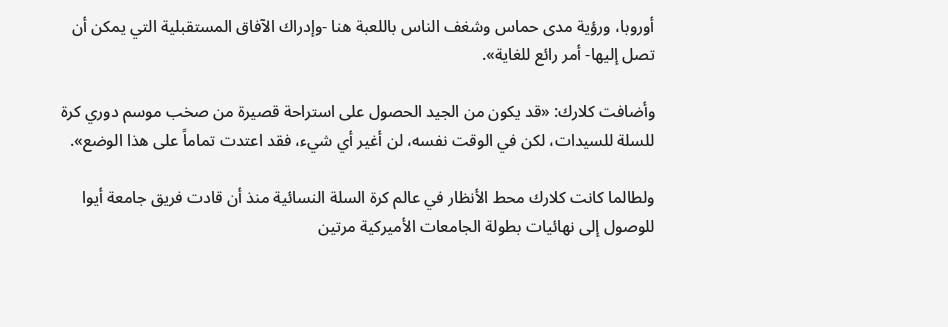أوروبا، ورؤية مدى حماس وشغف الناس باللعبة هنا -وإدراك الآفاق المستقبلية التي يمكن أن تصل إليها- أمر رائع للغاية».

وأضافت كلارك: «قد يكون من الجيد الحصول على استراحة قصيرة من صخب موسم دوري كرة للسلة للسيدات، لكن في الوقت نفسه، لن أغير أي شيء، فقد اعتدت تماماً على هذا الوضع».

ولطالما كانت كلارك محط الأنظار في عالم كرة السلة النسائية منذ أن قادت فريق جامعة أيوا للوصول إلى نهائيات بطولة الجامعات الأميركية مرتين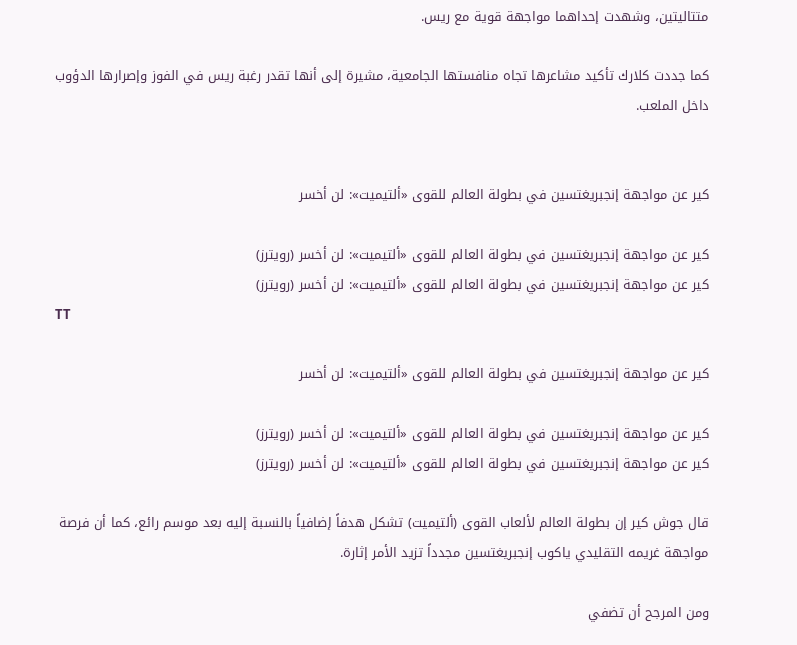متتاليتين، وشهدت إحداهما مواجهة قوية مع ريس.

كما جددت كلارك تأكيد مشاعرها تجاه منافستها الجامعية، مشيرة إلى أنها تقدر رغبة ريس في الفوز وإصرارها الدؤوب داخل الملعب.


كير عن مواجهة إنجبريغتسين في بطولة العالم للقوى «ألتيميت»: لن أخسر

كير عن مواجهة إنجبريغتسين في بطولة العالم للقوى «ألتيميت»: لن أخسر (رويترز)
كير عن مواجهة إنجبريغتسين في بطولة العالم للقوى «ألتيميت»: لن أخسر (رويترز)
TT

كير عن مواجهة إنجبريغتسين في بطولة العالم للقوى «ألتيميت»: لن أخسر

كير عن مواجهة إنجبريغتسين في بطولة العالم للقوى «ألتيميت»: لن أخسر (رويترز)
كير عن مواجهة إنجبريغتسين في بطولة العالم للقوى «ألتيميت»: لن أخسر (رويترز)

قال جوش كير إن بطولة العالم لألعاب القوى (ألتيميت) تشكل هدفاً إضافياً بالنسبة إليه بعد موسم رائع، كما أن فرصة مواجهة غريمه التقليدي ياكوب إنجبريغتسين مجدداً تزيد الأمر إثارة.

ومن المرجح أن تضفي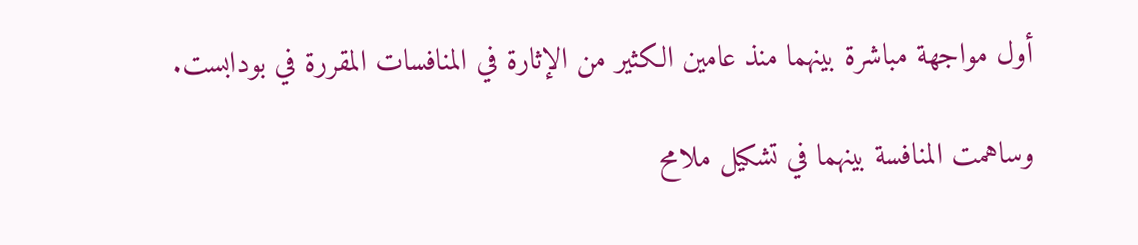أول مواجهة مباشرة بينهما منذ عامين الكثير من الإثارة في المنافسات المقررة في بودابست.

وساهمت المنافسة بينهما في تشكيل ملامح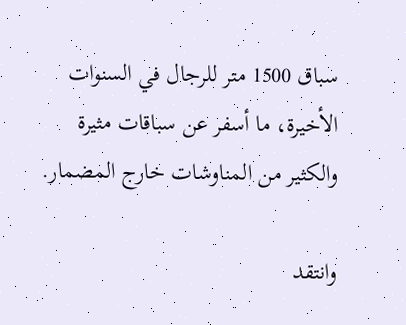سباق 1500 متر للرجال في السنوات الأخيرة، ما أسفر عن سباقات مثيرة والكثير من المناوشات خارج المضمار.

وانتقد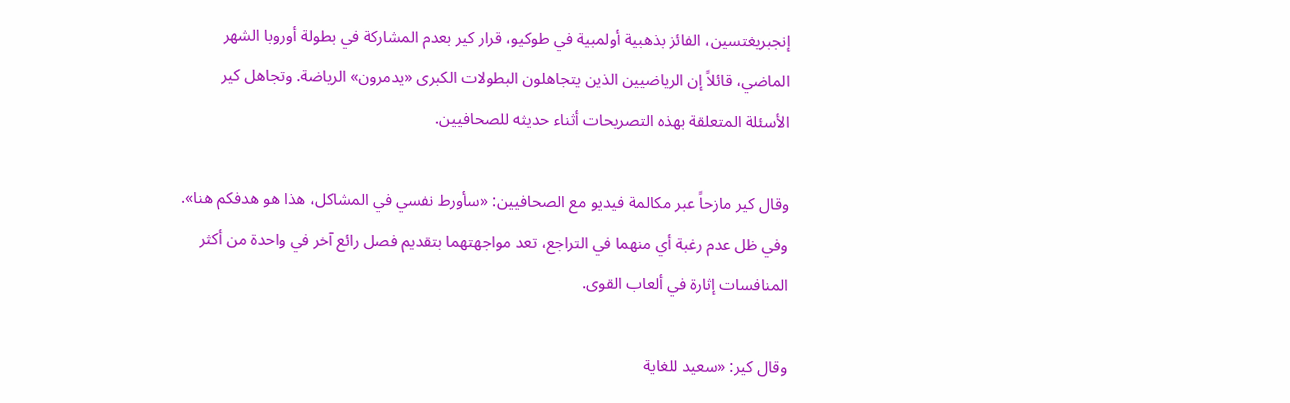إنجبريغتسين، الفائز بذهبية أولمبية في طوكيو، قرار كير بعدم المشاركة في بطولة أوروبا الشهر الماضي، قائلاً إن الرياضيين الذين يتجاهلون البطولات الكبرى «يدمرون» الرياضة. وتجاهل كير الأسئلة المتعلقة بهذه التصريحات أثناء حديثه للصحافيين.

وقال كير مازحاً عبر مكالمة فيديو مع الصحافيين: «سأورط نفسي في المشاكل، هذا هو هدفكم هنا». وفي ظل ‌عدم رغبة أي ‌منهما في التراجع، تعد مواجهتهما بتقديم فصل رائع آخر في واحدة ‌من أكثر المنافسات إثارة في ألعاب القوى.

وقال كير: «سعيد للغاية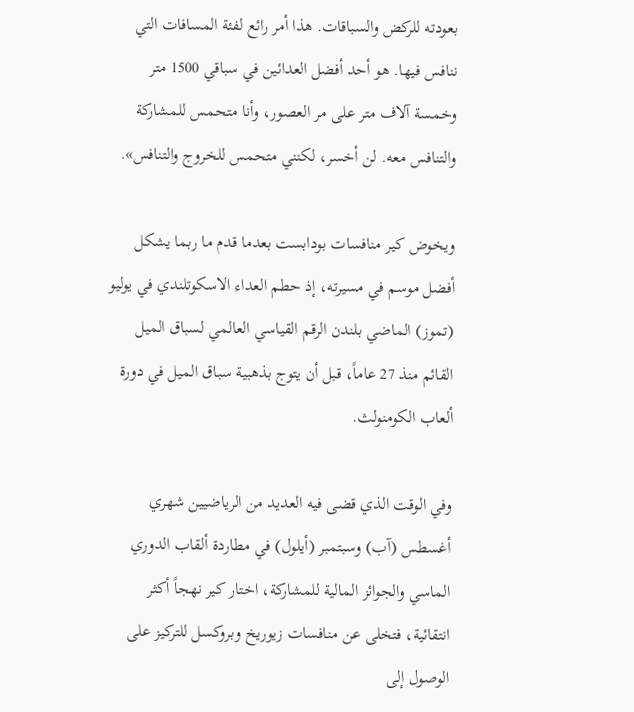بعودته للركض والسباقات. هذا أمر رائع لفئة المسافات التي ننافس فيها. هو أحد أفضل العدائين في سباقي 1500 متر وخمسة آلاف متر على مر العصور، وأنا متحمس للمشاركة والتنافس معه. لن أخسر، لكنني متحمس للخروج والتنافس».

ويخوض كير منافسات بودابست بعدما قدم ما ربما يشكل أفضل موسم في مسيرته، إذ حطم العداء الاسكوتلندي في يوليو (تموز) الماضي بلندن الرقم القياسي العالمي لسباق الميل القائم منذ 27 عاماً، قبل أن يتوج بذهبية سباق الميل في دورة ألعاب الكومنولث.

وفي الوقت الذي قضى فيه العديد من الرياضيين شهري أغسطس (آب) وسبتمبر (أيلول) في مطاردة ألقاب الدوري الماسي والجوائز ‌المالية للمشاركة، اختار كير نهجاً أكثر انتقائية، فتخلى عن منافسات زيوريخ وبروكسل ‌للتركيز على الوصول إلى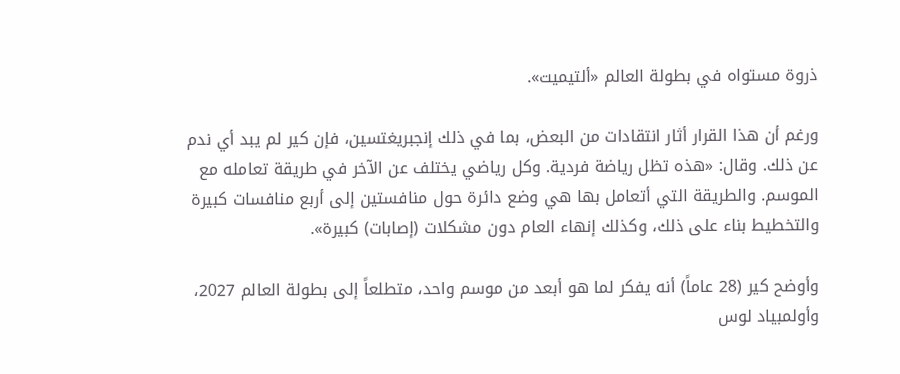ذروة مستواه في بطولة العالم «ألتيميت».

ورغم أن هذا القرار أثار انتقادات من البعض، ‌بما في ذلك إنجبريغتسين، فإن كير لم يبد أي ندم عن ذلك. وقال: «هذه تظل رياضة فردية. وكل رياضي يختلف عن الآخر في طريقة تعامله مع الموسم. والطريقة التي أتعامل بها هي وضع دائرة حول منافستين إلى أربع منافسات كبيرة والتخطيط بناء على ذلك، وكذلك إنهاء العام دون مشكلات (إصابات) كبيرة».

وأوضح كير (28 عاماً) أنه يفكر لما هو أبعد من موسم واحد، متطلعاً إلى بطولة العالم 2027، وأولمبياد لوس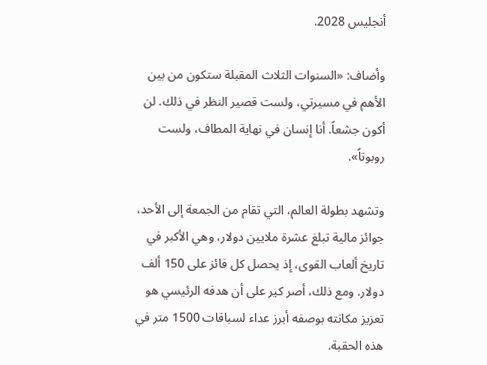أنجليس 2028.

وأضاف: «السنوات الثلاث ‌المقبلة ستكون من بين الأهم في مسيرتي، ولست قصير النظر في ذلك. لن أكون جشعاً. أنا إنسان في نهاية المطاف، ولست روبوتاً».

وتشهد بطولة العالم، التي تقام من الجمعة إلى الأحد، جوائز مالية تبلغ عشرة ملايين دولار، وهي الأكبر في تاريخ ألعاب القوى، إذ يحصل كل فائز على 150 ألف دولار. ومع ذلك، أصر كير على أن هدفه الرئيسي هو تعزيز مكانته بوصفه أبرز عداء لسباقات 1500 متر في هذه الحقبة.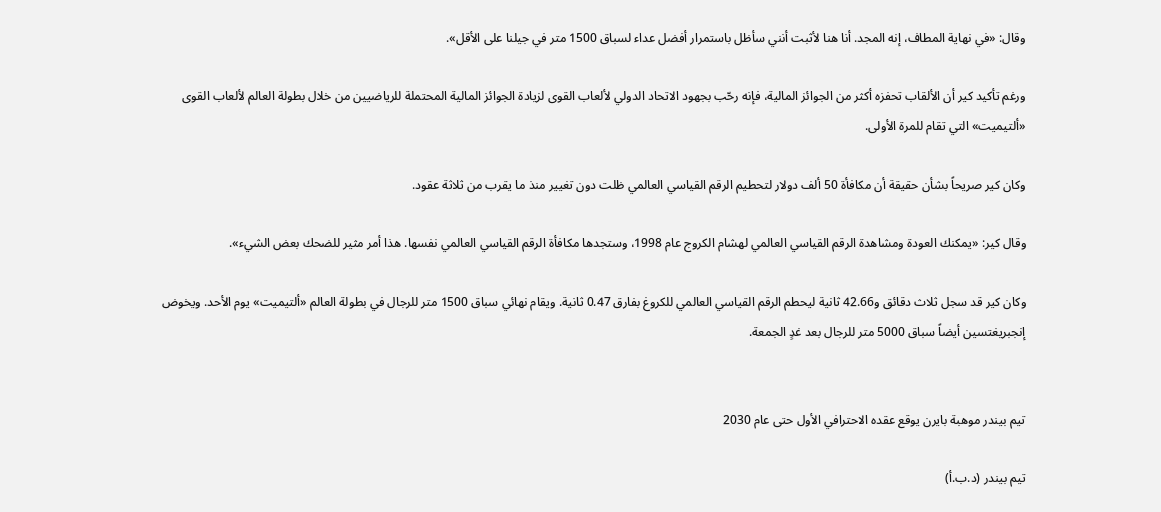وقال: «في نهاية المطاف، إنه المجد. أنا هنا لأثبت أنني سأظل باستمرار أفضل عداء لسباق 1500 متر في جيلنا على الأقل».

ورغم تأكيد كير أن الألقاب تحفزه أكثر من الجوائز المالية، فإنه رحّب بجهود الاتحاد الدولي لألعاب القوى لزيادة الجوائز المالية المحتملة للرياضيين من خلال بطولة العالم لألعاب القوى «ألتيميت» التي تقام للمرة الأولى.

وكان كير صريحاً بشأن حقيقة أن مكافأة 50 ألف دولار لتحطيم الرقم القياسي العالمي ظلت دون تغيير منذ ما يقرب من ثلاثة عقود.

وقال كير: «يمكنك العودة ومشاهدة الرقم القياسي العالمي لهشام الكروج عام 1998، وستجدها مكافأة الرقم القياسي العالمي نفسها. هذا أمر مثير للضحك بعض الشيء».

وكان كير قد سجل ثلاث دقائق و42.66 ثانية ليحطم الرقم القياسي العالمي للكروغ بفارق 0.47 ثانية. ويقام نهائي سباق 1500 متر للرجال في بطولة العالم «ألتيميت» يوم الأحد. ويخوض إنجبريغتسين أيضاً سباق 5000 متر للرجال بعد غدٍ الجمعة.


تيم بيندر موهبة بايرن يوقع عقده الاحترافي الأول حتى عام 2030

تيم بيندر (د.ب.أ)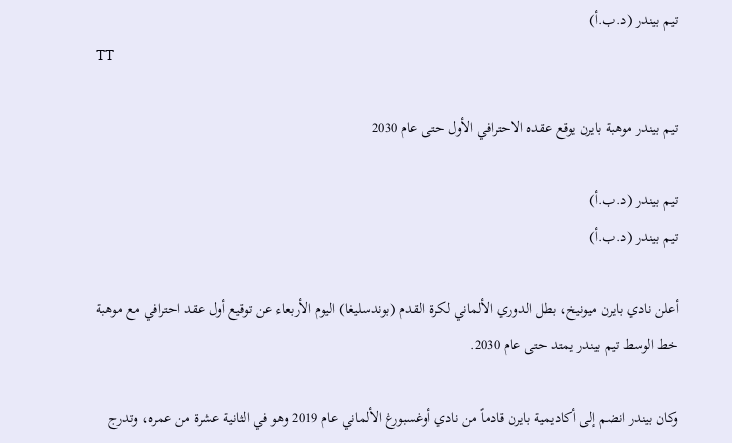تيم بيندر (د.ب.أ)
TT

تيم بيندر موهبة بايرن يوقع عقده الاحترافي الأول حتى عام 2030

تيم بيندر (د.ب.أ)
تيم بيندر (د.ب.أ)

أعلن نادي بايرن ميونيخ، بطل الدوري الألماني لكرة القدم (بوندسليغا) اليوم الأربعاء عن توقيع أول عقد احترافي مع موهبة خط الوسط تيم بيندر يمتد حتى عام 2030.

وكان بيندر انضم إلى أكاديمية بايرن قادماً من نادي أوغسبورغ الألماني عام 2019 وهو في الثانية عشرة من عمره، وتدرج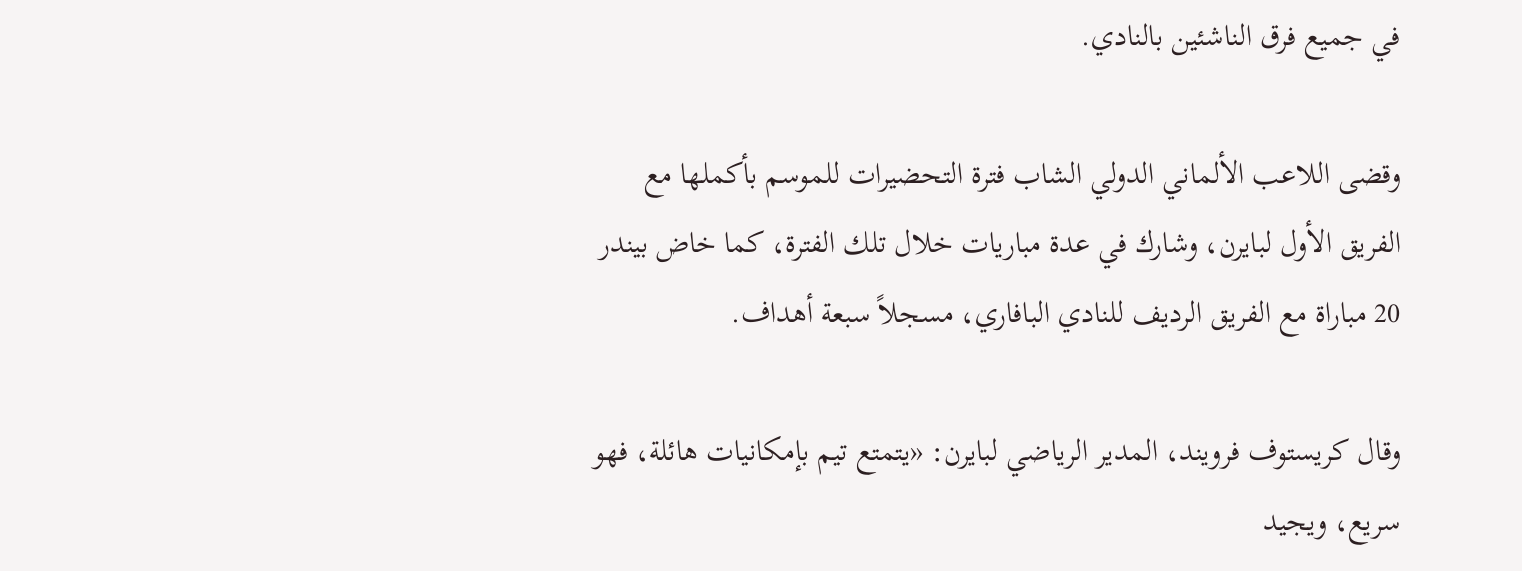في جميع فرق الناشئين بالنادي.

وقضى اللاعب الألماني الدولي الشاب فترة التحضيرات للموسم بأكملها مع الفريق الأول لبايرن، وشارك في عدة مباريات خلال تلك الفترة، كما خاض بيندر 20 مباراة مع الفريق الرديف للنادي البافاري، مسجلاً سبعة أهداف.

وقال كريستوف فرويند، المدير الرياضي لبايرن: «يتمتع تيم بإمكانيات هائلة، فهو سريع، ويجيد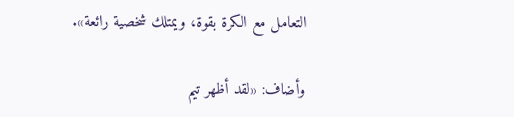التعامل مع الكرة بقوة، ويمتلك شخصية رائعة».

وأضاف: «لقد أظهر تيم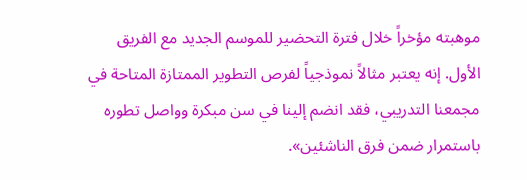موهبته مؤخراً خلال فترة التحضير للموسم الجديد مع الفريق الأول. إنه يعتبر مثالاً نموذجياً لفرص التطوير الممتازة المتاحة في مجمعنا التدريبي، فقد انضم إلينا في سن مبكرة وواصل تطوره باستمرار ضمن فرق الناشئين».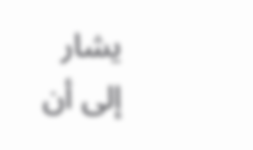يشار إلى أن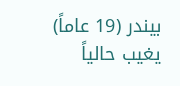بيندر (19 عاماً) يغيب حالياً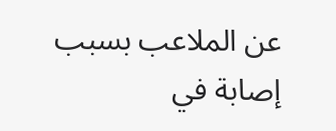عن الملاعب بسبب إصابة في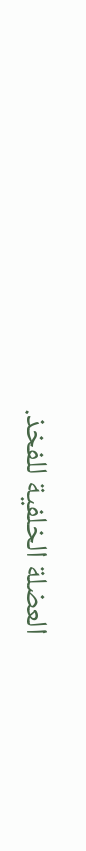العضلة الخلفية للفخذ.